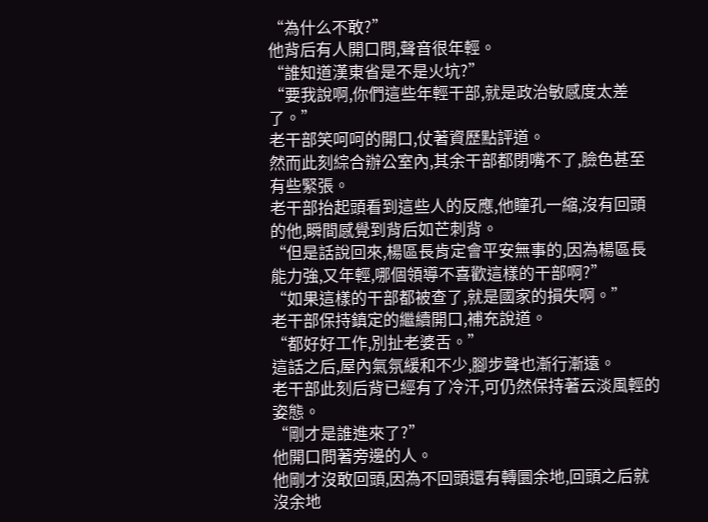“為什么不敢?”
他背后有人開口問,聲音很年輕。
“誰知道漢東省是不是火坑?”
“要我說啊,你們這些年輕干部,就是政治敏感度太差了。”
老干部笑呵呵的開口,仗著資歷點評道。
然而此刻綜合辦公室內,其余干部都閉嘴不了,臉色甚至有些緊張。
老干部抬起頭看到這些人的反應,他瞳孔一縮,沒有回頭的他,瞬間感覺到背后如芒刺背。
“但是話說回來,楊區長肯定會平安無事的,因為楊區長能力強,又年輕,哪個領導不喜歡這樣的干部啊?”
“如果這樣的干部都被查了,就是國家的損失啊。”
老干部保持鎮定的繼續開口,補充說道。
“都好好工作,別扯老婆舌。”
這話之后,屋內氣氛緩和不少,腳步聲也漸行漸遠。
老干部此刻后背已經有了冷汗,可仍然保持著云淡風輕的姿態。
“剛才是誰進來了?”
他開口問著旁邊的人。
他剛才沒敢回頭,因為不回頭還有轉圜余地,回頭之后就沒余地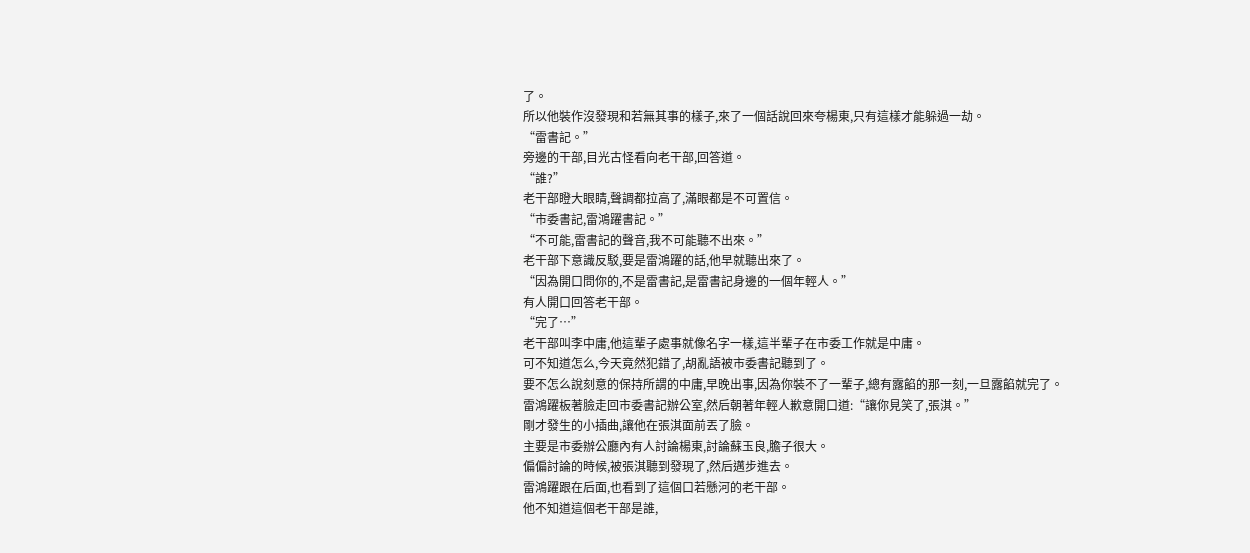了。
所以他裝作沒發現和若無其事的樣子,來了一個話說回來夸楊東,只有這樣才能躲過一劫。
“雷書記。”
旁邊的干部,目光古怪看向老干部,回答道。
“誰?”
老干部瞪大眼睛,聲調都拉高了,滿眼都是不可置信。
“市委書記,雷鴻躍書記。”
“不可能,雷書記的聲音,我不可能聽不出來。”
老干部下意識反駁,要是雷鴻躍的話,他早就聽出來了。
“因為開口問你的,不是雷書記,是雷書記身邊的一個年輕人。”
有人開口回答老干部。
“完了…”
老干部叫李中庸,他這輩子處事就像名字一樣,這半輩子在市委工作就是中庸。
可不知道怎么,今天竟然犯錯了,胡亂語被市委書記聽到了。
要不怎么說刻意的保持所謂的中庸,早晚出事,因為你裝不了一輩子,總有露餡的那一刻,一旦露餡就完了。
雷鴻躍板著臉走回市委書記辦公室,然后朝著年輕人歉意開口道:“讓你見笑了,張淇。”
剛才發生的小插曲,讓他在張淇面前丟了臉。
主要是市委辦公廳內有人討論楊東,討論蘇玉良,膽子很大。
偏偏討論的時候,被張淇聽到發現了,然后邁步進去。
雷鴻躍跟在后面,也看到了這個口若懸河的老干部。
他不知道這個老干部是誰,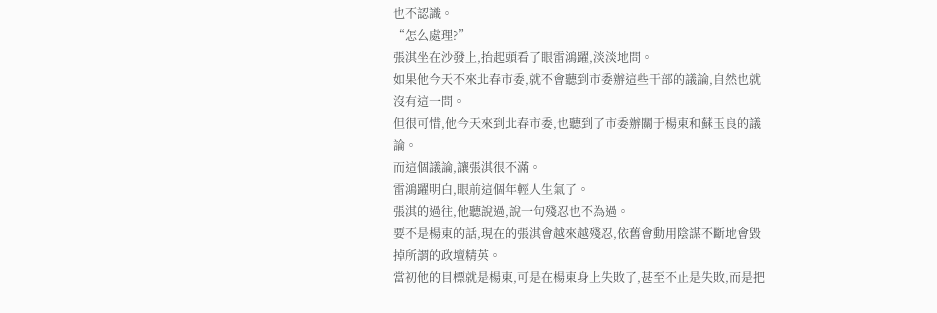也不認識。
“怎么處理?”
張淇坐在沙發上,抬起頭看了眼雷鴻躍,淡淡地問。
如果他今天不來北春市委,就不會聽到市委辦這些干部的議論,自然也就沒有這一問。
但很可惜,他今天來到北春市委,也聽到了市委辦關于楊東和蘇玉良的議論。
而這個議論,讓張淇很不滿。
雷鴻躍明白,眼前這個年輕人生氣了。
張淇的過往,他聽說過,說一句殘忍也不為過。
要不是楊東的話,現在的張淇會越來越殘忍,依舊會動用陰謀不斷地會毀掉所謂的政壇精英。
當初他的目標就是楊東,可是在楊東身上失敗了,甚至不止是失敗,而是把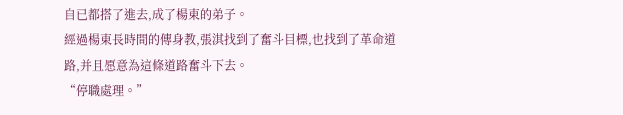自已都搭了進去,成了楊東的弟子。
經過楊東長時間的傳身教,張淇找到了奮斗目標,也找到了革命道路,并且愿意為這條道路奮斗下去。
“停職處理。”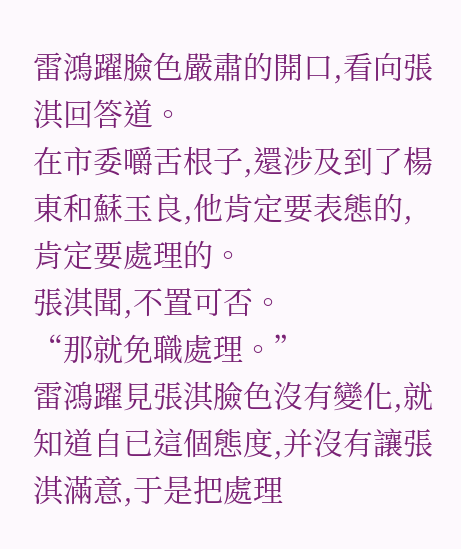雷鴻躍臉色嚴肅的開口,看向張淇回答道。
在市委嚼舌根子,還涉及到了楊東和蘇玉良,他肯定要表態的,肯定要處理的。
張淇聞,不置可否。
“那就免職處理。”
雷鴻躍見張淇臉色沒有變化,就知道自已這個態度,并沒有讓張淇滿意,于是把處理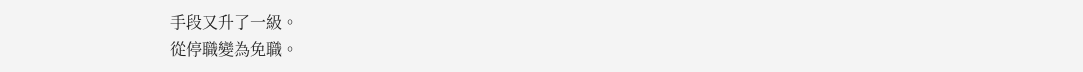手段又升了一級。
從停職變為免職。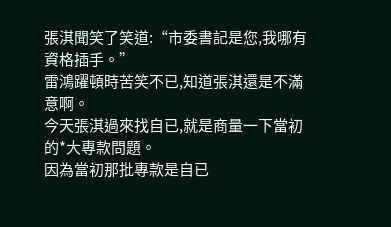張淇聞笑了笑道:“市委書記是您,我哪有資格插手。”
雷鴻躍頓時苦笑不已,知道張淇還是不滿意啊。
今天張淇過來找自已,就是商量一下當初的*大專款問題。
因為當初那批專款是自已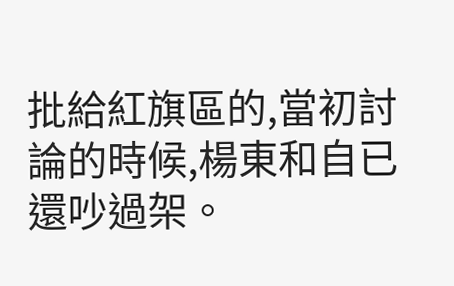批給紅旗區的,當初討論的時候,楊東和自已還吵過架。